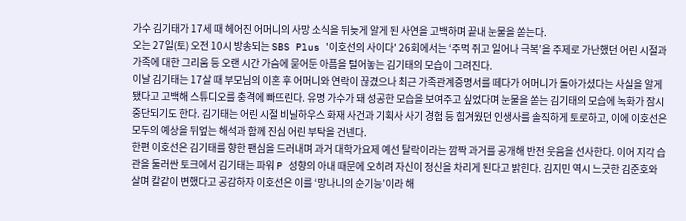가수 김기태가 17세 때 헤어진 어머니의 사망 소식을 뒤늦게 알게 된 사연을 고백하며 끝내 눈물을 쏟는다.
오는 27일(토) 오전 10시 방송되는 SBS Plus '이호선의 사이다' 26회에서는 ‘주먹 쥐고 일어나 극복’을 주제로 가난했던 어린 시절과 가족에 대한 그리움 등 오랜 시간 가슴에 묻어둔 아픔을 털어놓는 김기태의 모습이 그려진다.
이날 김기태는 17살 때 부모님의 이혼 후 어머니와 연락이 끊겼으나 최근 가족관계증명서를 떼다가 어머니가 돌아가셨다는 사실을 알게 됐다고 고백해 스튜디오를 충격에 빠뜨린다. 유명 가수가 돼 성공한 모습을 보여주고 싶었다며 눈물을 쏟는 김기태의 모습에 녹화가 잠시 중단되기도 한다. 김기태는 어린 시절 비닐하우스 화재 사건과 기획사 사기 경험 등 힘겨웠던 인생사를 솔직하게 토로하고, 이에 이호선은 모두의 예상을 뒤엎는 해석과 함께 진심 어린 부탁을 건넨다.
한편 이호선은 김기태를 향한 팬심을 드러내며 과거 대학가요제 예선 탈락이라는 깜짝 과거를 공개해 반전 웃음을 선사한다. 이어 지각 습관을 둘러싼 토크에서 김기태는 파워 P 성향의 아내 때문에 오히려 자신이 정신을 차리게 된다고 밝힌다. 김지민 역시 느긋한 김준호와 살며 칼같이 변했다고 공감하자 이호선은 이를 ‘망나니의 순기능’이라 해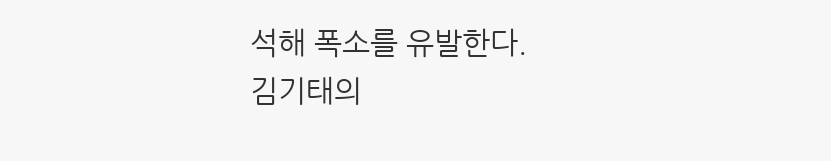석해 폭소를 유발한다.
김기태의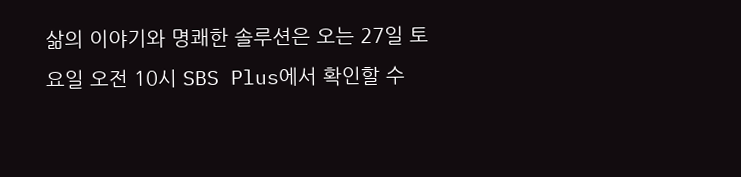삶의 이야기와 명쾌한 솔루션은 오는 27일 토요일 오전 10시 SBS Plus에서 확인할 수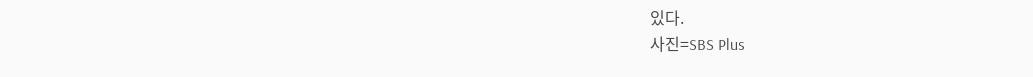있다.
사진=SBS Plus